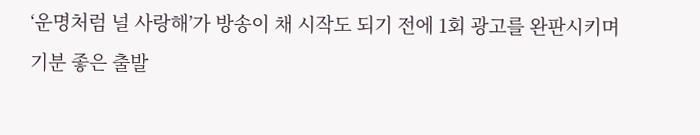‘운명처럼 널 사랑해’가 방송이 채 시작도 되기 전에 1회 광고를 완판시키며 기분 좋은 출발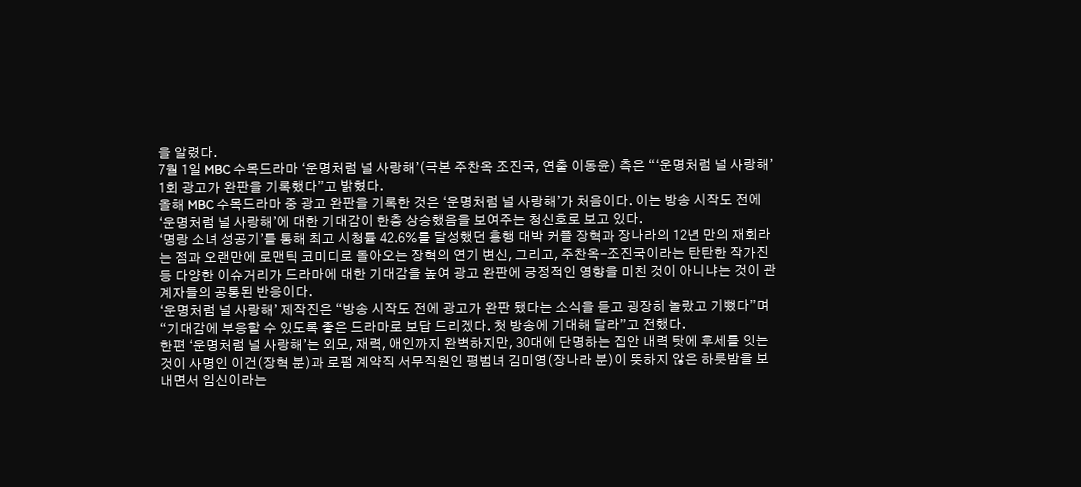을 알렸다.
7월 1일 MBC 수목드라마 ‘운명처럼 널 사랑해’(극본 주찬옥 조진국, 연출 이동윤) 측은 “‘운명처럼 널 사랑해’ 1회 광고가 완판을 기록했다”고 밝혔다.
올해 MBC 수목드라마 중 광고 완판을 기록한 것은 ‘운명처럼 널 사랑해’가 처음이다. 이는 방송 시작도 전에 ‘운명처럼 널 사랑해’에 대한 기대감이 한층 상승했음을 보여주는 청신호로 보고 있다.
‘명랑 소녀 성공기’를 통해 최고 시청률 42.6%를 달성했던 흥행 대박 커플 장혁과 장나라의 12년 만의 재회라는 점과 오랜만에 로맨틱 코미디로 돌아오는 장혁의 연기 변신, 그리고, 주찬옥-조진국이라는 탄탄한 작가진 등 다양한 이슈거리가 드라마에 대한 기대감을 높여 광고 완판에 긍정적인 영향을 미친 것이 아니냐는 것이 관계자들의 공통된 반응이다.
‘운명처럼 널 사랑해’ 제작진은 “방송 시작도 전에 광고가 완판 됐다는 소식을 듣고 굉장히 놀랐고 기뻤다”며 “기대감에 부응할 수 있도록 좋은 드라마로 보답 드리겠다. 첫 방송에 기대해 달라”고 전했다.
한편 ‘운명처럼 널 사랑해’는 외모, 재력, 애인까지 완벽하지만, 30대에 단명하는 집안 내력 탓에 후세를 잇는 것이 사명인 이건(장혁 분)과 로펌 계약직 서무직원인 평범녀 김미영(장나라 분)이 뜻하지 않은 하룻밤을 보내면서 임신이라는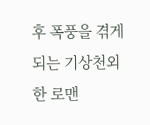후 폭풍을 겪게 되는 기상천외한 로맨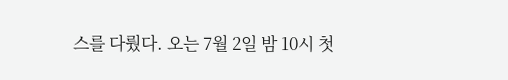스를 다뤘다. 오는 7월 2일 밤 10시 첫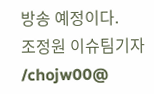방송 예정이다.
조정원 이슈팀기자 /chojw00@